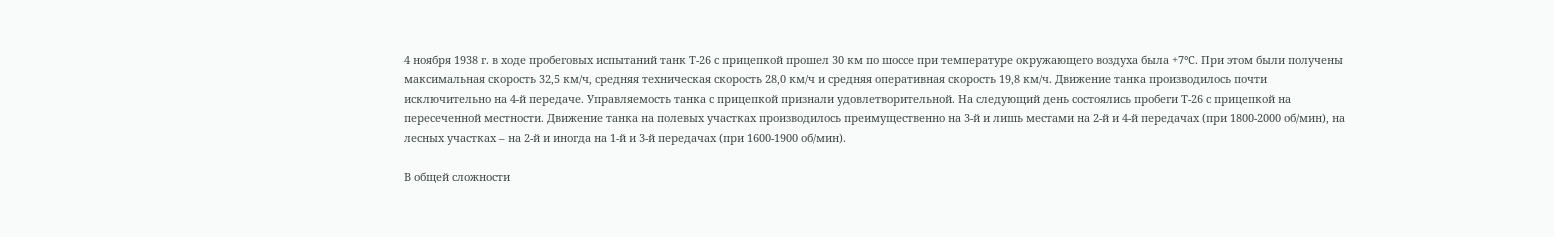4 ноября 1938 г. в ходе пробеговых испытаний танк Т-26 с прицепкой прошел 30 км по шоссе при температуре окружающего воздуха была +7°С. При этом были получены максимальная скорость 32,5 км/ч, средняя техническая скорость 28,0 км/ч и средняя оперативная скорость 19,8 км/ч. Движение танка производилось почти исключительно на 4-й передаче. Управляемость танка с прицепкой признали удовлетворительной. На следующий день состоялись пробеги Т-26 с прицепкой на пересеченной местности. Движение танка на полевых участках производилось преимущественно на 3-й и лишь местами на 2-й и 4-й передачах (при 1800-2000 об/мин), на лесных участках – на 2-й и иногда на 1-й и 3-й передачах (при 1600-1900 об/мин).

В общей сложности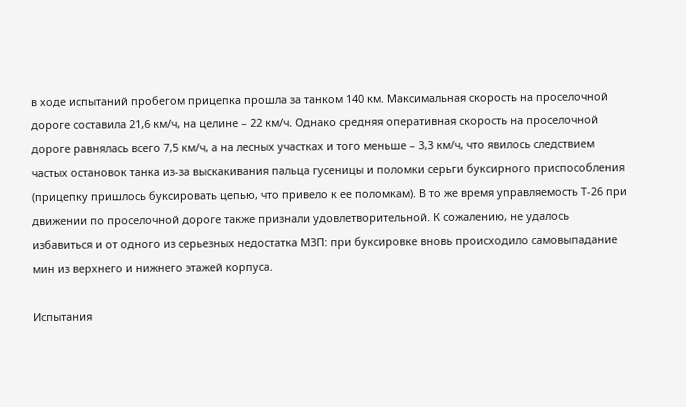в ходе испытаний пробегом прицепка прошла за танком 140 км. Максимальная скорость на проселочной дороге составила 21,6 км/ч, на целине – 22 км/ч. Однако средняя оперативная скорость на проселочной дороге равнялась всего 7,5 км/ч, а на лесных участках и того меньше – 3,3 км/ч, что явилось следствием частых остановок танка из-за выскакивания пальца гусеницы и поломки серьги буксирного приспособления (прицепку пришлось буксировать цепью, что привело к ее поломкам). В то же время управляемость Т-26 при движении по проселочной дороге также признали удовлетворительной. К сожалению, не удалось избавиться и от одного из серьезных недостатка МЗП: при буксировке вновь происходило самовыпадание мин из верхнего и нижнего этажей корпуса.

Испытания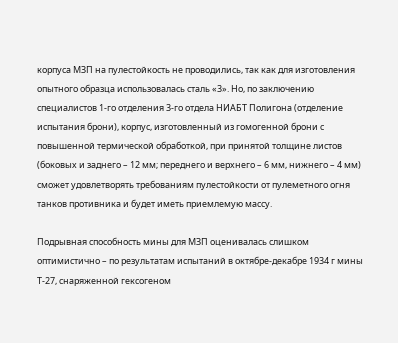корпуса МЗП на пулестойкость не проводились, так как для изготовления опытного образца использовалась сталь «3». Но, по заключению специалистов 1-го отделения 3-го отдела НИАБТ Полигона (отделение испытания брони), корпус, изготовленный из гомогенной брони с повышенной термической обработкой, при принятой толщине листов (боковых и заднего – 12 мм; переднего и верхнего – 6 мм, нижнего – 4 мм) сможет удовлетворять требованиям пулестойкости от пулеметного огня танков противника и будет иметь приемлемую массу.

Подрывная способность мины для МЗП оценивалась слишком оптимистично – по результатам испытаний в октябре-декабре 1934 г мины Т-27, снаряженной гексогеном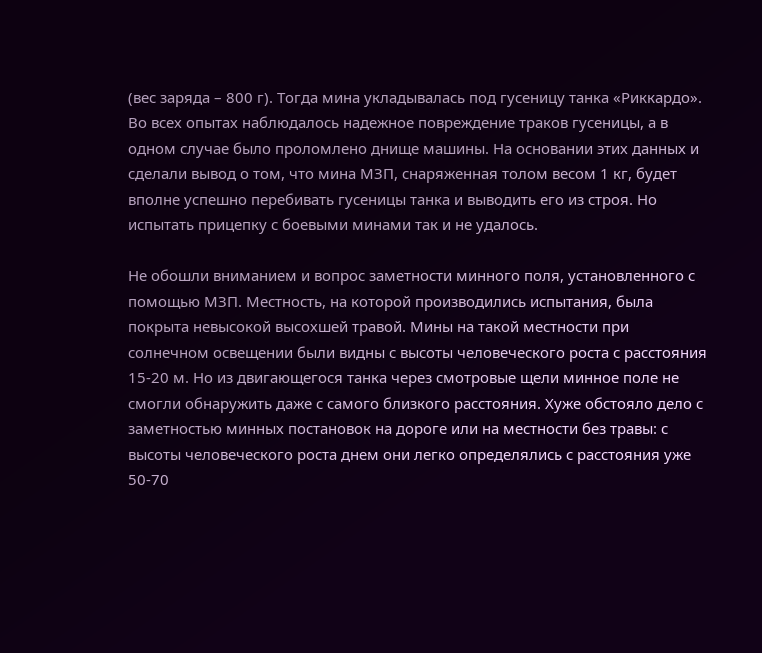(вес заряда – 800 г). Тогда мина укладывалась под гусеницу танка «Риккардо». Во всех опытах наблюдалось надежное повреждение траков гусеницы, а в одном случае было проломлено днище машины. На основании этих данных и сделали вывод о том, что мина МЗП, снаряженная толом весом 1 кг, будет вполне успешно перебивать гусеницы танка и выводить его из строя. Но испытать прицепку с боевыми минами так и не удалось.

Не обошли вниманием и вопрос заметности минного поля, установленного с помощью МЗП. Местность, на которой производились испытания, была покрыта невысокой высохшей травой. Мины на такой местности при солнечном освещении были видны с высоты человеческого роста с расстояния 15-20 м. Но из двигающегося танка через смотровые щели минное поле не смогли обнаружить даже с самого близкого расстояния. Хуже обстояло дело с заметностью минных постановок на дороге или на местности без травы: с высоты человеческого роста днем они легко определялись с расстояния уже 50-70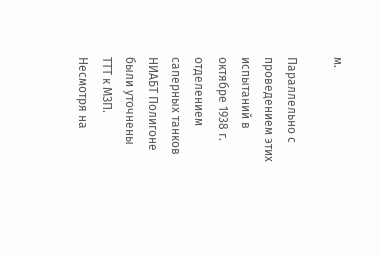м.

Параллельно с проведением этих испытаний в октябре 1938 г. отделением саперных танков НИАБТ Полигоне были уточнены ТТТ к МЗП. Несмотря на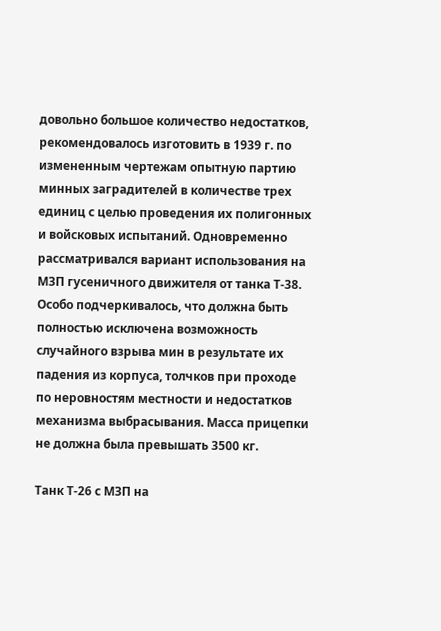довольно большое количество недостатков, рекомендовалось изготовить в 1939 г. по измененным чертежам опытную партию минных заградителей в количестве трех единиц с целью проведения их полигонных и войсковых испытаний. Одновременно рассматривался вариант использования на МЗП гусеничного движителя от танка Т-38. Особо подчеркивалось, что должна быть полностью исключена возможность случайного взрыва мин в результате их падения из корпуса, толчков при проходе по неровностям местности и недостатков механизма выбрасывания. Масса прицепки не должна была превышать 3500 кг.

Танк Т-26 с МЗП на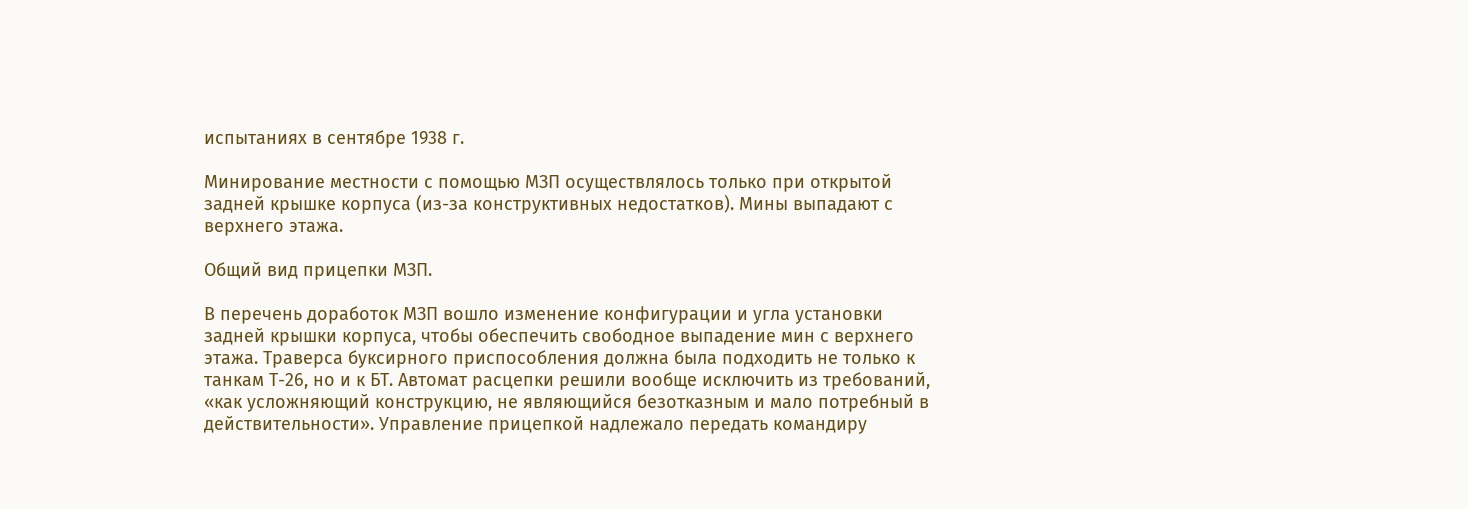испытаниях в сентябре 1938 г.

Минирование местности с помощью МЗП осуществлялось только при открытой задней крышке корпуса (из-за конструктивных недостатков). Мины выпадают с верхнего этажа.

Общий вид прицепки МЗП.

В перечень доработок МЗП вошло изменение конфигурации и угла установки задней крышки корпуса, чтобы обеспечить свободное выпадение мин с верхнего этажа. Траверса буксирного приспособления должна была подходить не только к танкам Т-26, но и к БТ. Автомат расцепки решили вообще исключить из требований, «как усложняющий конструкцию, не являющийся безотказным и мало потребный в действительности». Управление прицепкой надлежало передать командиру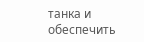танка и обеспечить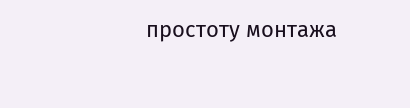простоту монтажа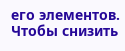его элементов. Чтобы снизить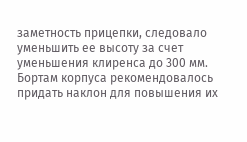заметность прицепки, следовало уменьшить ее высоту за счет уменьшения клиренса до 300 мм. Бортам корпуса рекомендовалось придать наклон для повышения их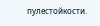пулестойкости.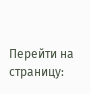Перейти на страницу: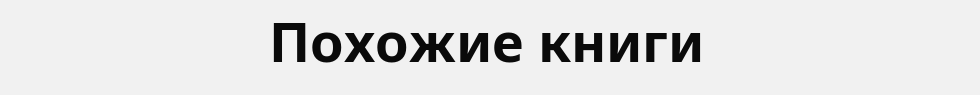Похожие книги